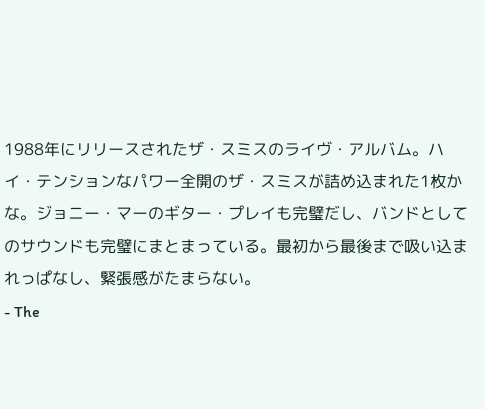1988年にリリースされたザ・スミスのライヴ・アルバム。ハイ・テンションなパワー全開のザ・スミスが詰め込まれた1枚かな。ジョニー・マーのギター・プレイも完璧だし、バンドとしてのサウンドも完璧にまとまっている。最初から最後まで吸い込まれっぱなし、緊張感がたまらない。
- The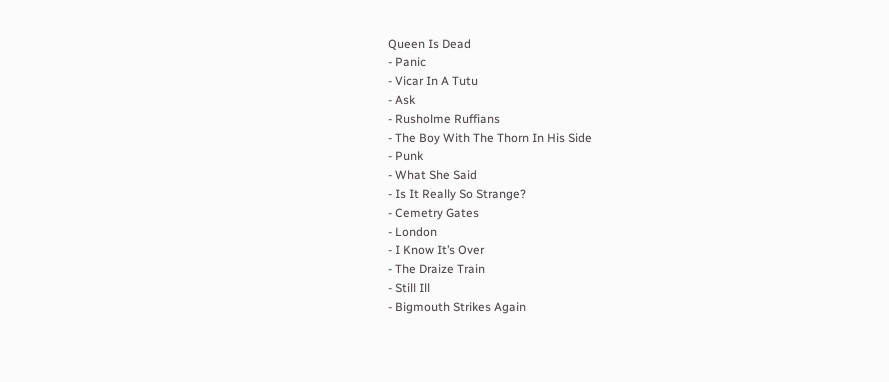Queen Is Dead
- Panic
- Vicar In A Tutu
- Ask
- Rusholme Ruffians
- The Boy With The Thorn In His Side
- Punk
- What She Said
- Is It Really So Strange?
- Cemetry Gates
- London
- I Know It’s Over
- The Draize Train
- Still Ill
- Bigmouth Strikes Again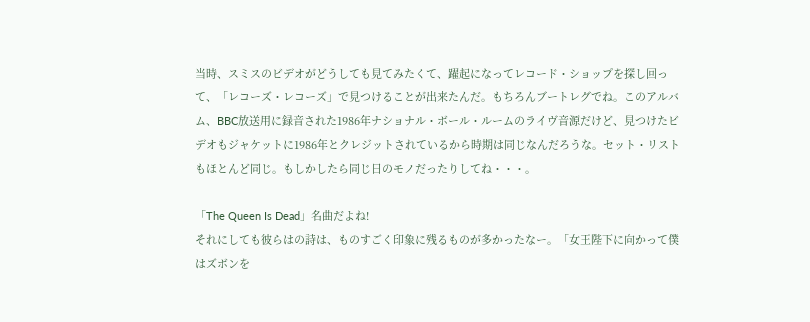当時、スミスのビデオがどうしても見てみたくて、躍起になってレコード・ショップを探し回って、「レコーズ・レコーズ」で見つけることが出来たんだ。もちろんブートレグでね。このアルバム、BBC放送用に録音された1986年ナショナル・ボール・ルームのライヴ音源だけど、見つけたビデオもジャケットに1986年とクレジットされているから時期は同じなんだろうな。セット・リストもほとんど同じ。もしかしたら同じ日のモノだったりしてね・・・。

「The Queen Is Dead」名曲だよね!
それにしても彼らはの詩は、ものすごく印象に残るものが多かったなー。「女王陛下に向かって僕はズボンを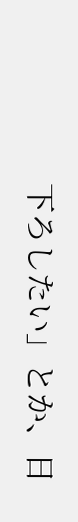下ろしたい」とか、日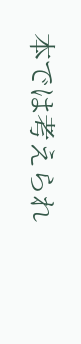本では考えられ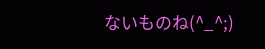ないものね(^_^;)